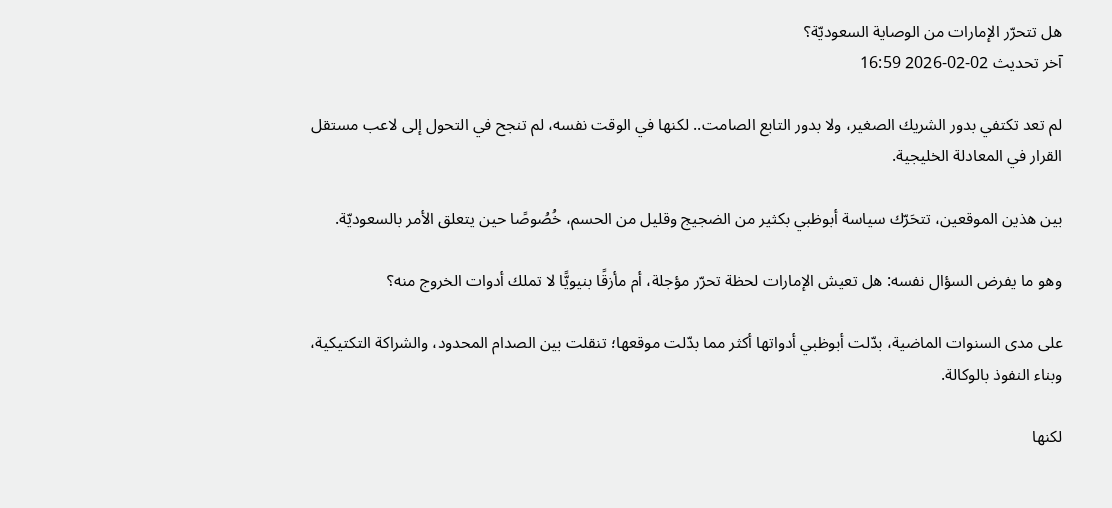هل تتحرّر الإمارات من الوصاية السعوديّة؟
آخر تحديث 02-02-2026 16:59

لم تعد تكتفي بدور الشريك الصغير، ولا بدور التابع الصامت.. لكنها في الوقت نفسه، لم تنجح في التحول إلى لاعب مستقل القرار في المعادلة الخليجية.

بين هذين الموقعين، تتحَرّك سياسة أبوظبي بكثير من الضجيج وقليل من الحسم، خُصُوصًا حين يتعلق الأمر بالسعوديّة.

وهو ما يفرض السؤال نفسه: هل تعيش الإمارات لحظة تحرّر مؤجلة، أم مأزقًا بنيويًّا لا تملك أدوات الخروج منه؟

على مدى السنوات الماضية، بدّلت أبوظبي أدواتها أكثر مما بدّلت موقعها؛ تنقلت بين الصدام المحدود، والشراكة التكتيكية، وبناء النفوذ بالوكالة.

لكنها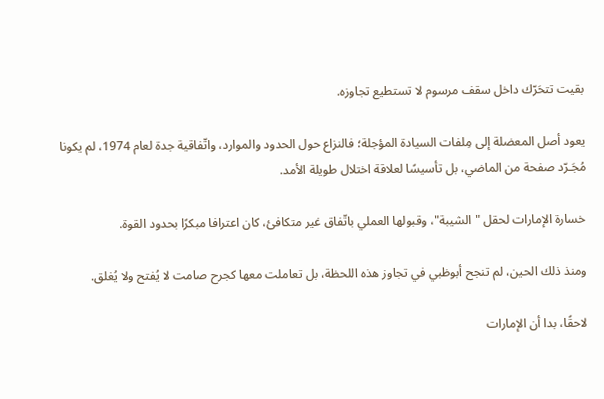بقيت تتحَرّك داخل سقف مرسوم لا تستطيع تجاوزه.

يعود أصل المعضلة إلى مِلفات السيادة المؤجلة؛ فالنزاع حول الحدود والموارد، واتّفاقية جدة لعام 1974، لم يكونا مُجَـرّد صفحة من الماضي، بل تأسيسًا لعلاقة اختلال طويلة الأمد.

خسارة الإمارات لحقل "الشيبة"، وقبولها العملي باتّفاق غير متكافئ، كان اعترافا مبكرًا بحدود القوة.

ومنذ ذلك الحين، لم تنجح أبوظبي في تجاوز هذه اللحظة، بل تعاملت معها كجرح صامت لا يُفتح ولا يُغلق.

لاحقًا، بدا أن الإمارات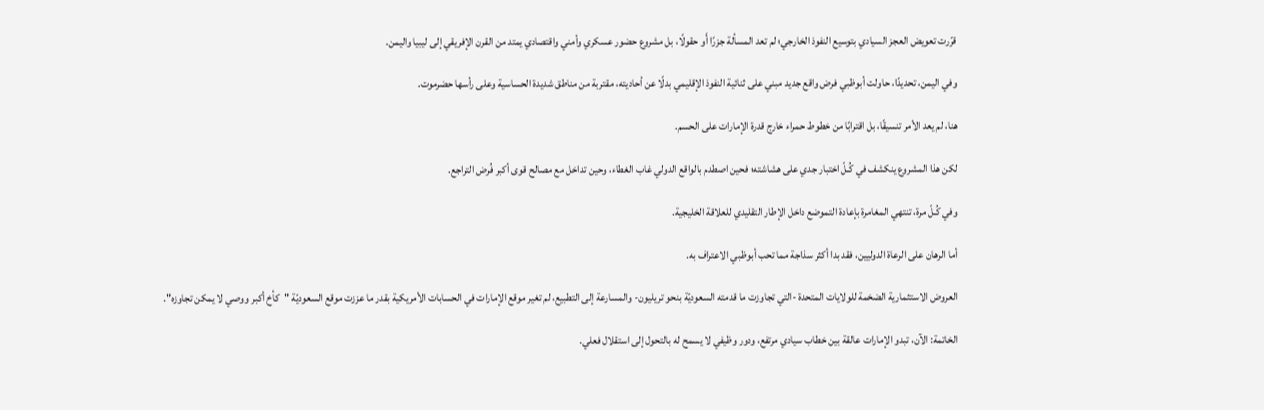قرّرت تعويض العجز السيادي بتوسيع النفوذ الخارجي؛ لم تعد المسألة جزرًا أَو حقولًا، بل مشروع حضور عسكري وأمني واقتصادي يمتد من القرن الإفريقي إلى ليبيا واليمن.

وفي اليمن، تحديدًا، حاولت أبوظبي فرض واقع جديد مبني على ثنائية النفوذ الإقليمي بدلًا عن أحاديته، مقتربة من مناطق شديدة الحساسية وعلى رأسها حضرموت.

هنا، لم يعد الأمر تنسيقًا، بل اقترابًا من خطوط حمراء خارج قدرة الإمارات على الحسم.

لكن هذا المشروع ينكشف في كُـلّ اختبار جدي على هشاشته؛ فحين اصطدم بالواقع الدولي غاب الغطاء، وحين تداخل مع مصالح قوى أكبر فُرض التراجع.

وفي كُـلّ مرة، تنتهي المغامرة بإعادة التموضع داخل الإطار التقليدي للعلاقة الخليجية.

أما الرهان على الرعاة الدوليين، فقد بدا أكثر سذاجة مما تحب أبوظبي الاعتراف به.

العروض الاستثمارية الضخمة للولايات المتحدة -التي تجاوزت ما قدمته السعوديّة بنحو تريليون- والمسارعة إلى التطبيع، لم تغير موقع الإمارات في الحسابات الأمريكية بقدر ما عززت موقع السعوديّة "كأخ أكبر ووصي لا يمكن تجاوزه".

الخاتمة: الآن، تبدو الإمارات عالقة بين خطاب سيادي مرتفع، ودور وظيفي لا يسمح له بالتحول إلى استقلال فعلي.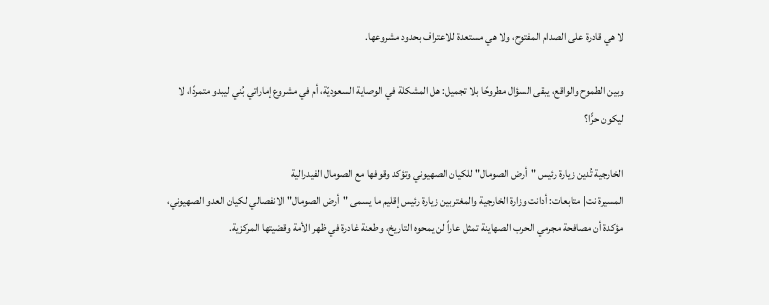لا هي قادرة على الصدام المفتوح، ولا هي مستعدة للاعتراف بحدود مشروعها.

وبين الطموح والواقع، يبقى السؤال مطروحًا بلا تجميل: هل المشكلة في الوصاية السعوديّة، أم في مشروع إماراتي بُني ليبدو متمردًا، لا ليكون حرًّا؟

الخارجية تُدين زيارة رئيس "أرض الصومال" للكيان الصهيوني وتؤكد وقوفها مع الصومال الفيدرالية
المسيرة نت| متابعات: أدانت وزارة الخارجية والمغتربين زيارة رئيس إقليم ما يسمى "أرض الصومال" الانفصالي لكيان العدو الصهيوني، مؤكدة أن مصافحة مجرمي الحرب الصهاينة تمثل عاراً لن يمحوه التاريخ، وطعنة غادرة في ظهر الأمة وقضيتها المركزية.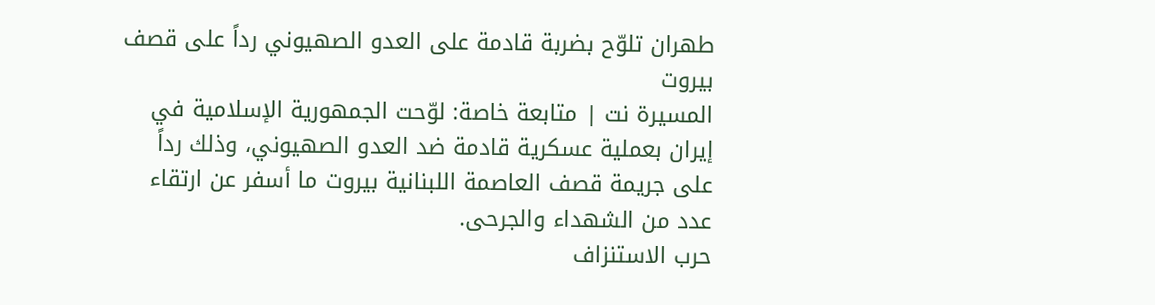طهران تلوّح بضربة قادمة على العدو الصهيوني رداً على قصف بيروت
المسيرة نت | متابعة خاصة: لوّحت الجمهورية الإسلامية في إيران بعملية عسكرية قادمة ضد العدو الصهيوني، وذلك رداً على جريمة قصف العاصمة اللبنانية بيروت ما أسفر عن ارتقاء عدد من الشهداء والجرحى.
حرب الاستنزاف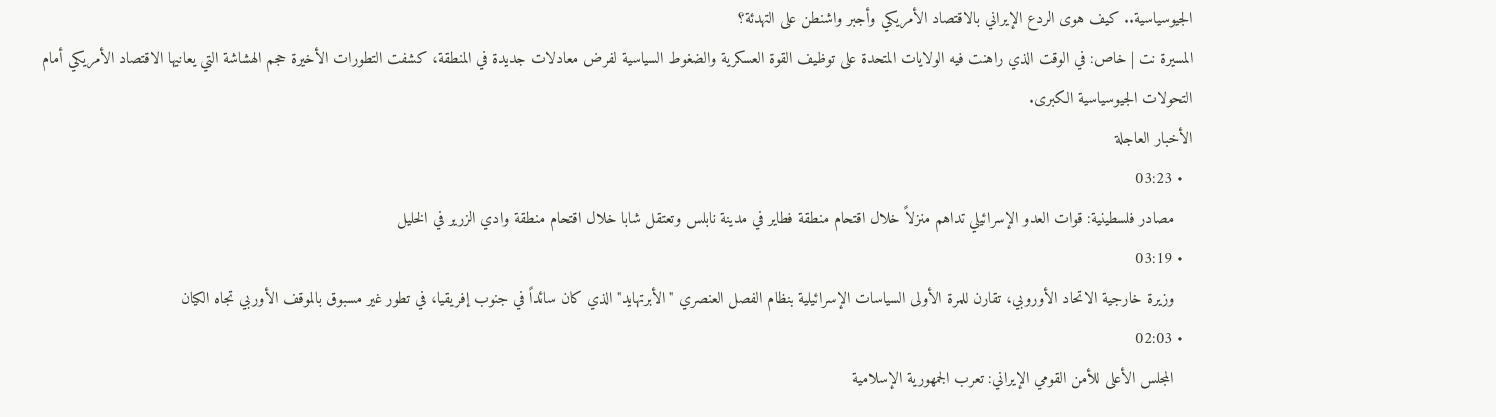الجيوسياسية.. كيف هوى الردع الإيراني بالاقتصاد الأمريكي وأجبر واشنطن على التهدئة؟
المسيرة نت | خاص: في الوقت الذي راهنت فيه الولايات المتحدة على توظيف القوة العسكرية والضغوط السياسية لفرض معادلات جديدة في المنطقة، كشفت التطورات الأخيرة حجم الهشاشة التي يعانيها الاقتصاد الأمريكي أمام التحولات الجيوسياسية الكبرى.
الأخبار العاجلة
  • 03:23
    مصادر فلسطينية: قوات العدو الإسرائيلي تداهم منزلاً خلال اقتحام منطقة فطاير في مدينة نابلس وتعتقل شابا خلال اقتحام منطقة وادي الزرير في الخليل
  • 03:19
    وزيرة خارجية الاتحاد الأوروبي، تقارن للمرة الأولى السياسات الإسرائيلية بنظام الفصل العنصري "الأبرتهايد" الذي كان سائداً في جنوب إفريقيا، في تطور غير مسبوق بالموقف الأوربي تجاه الكيان
  • 02:03
    المجلس الأعلى للأمن القومي الإيراني: تعرب الجمهورية الإسلامية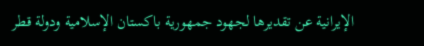الإيرانية عن تقديرها لجهود جمهورية باكستان الإسلامية ودولة قطر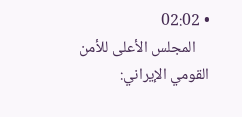• 02:02
    المجلس الأعلى للأمن القومي الإيراني: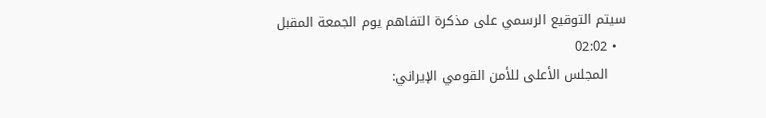سيتم التوقيع الرسمي على مذكرة التفاهم يوم الجمعة المقبل
  • 02:02
    المجلس الأعلى للأمن القومي الإيراني: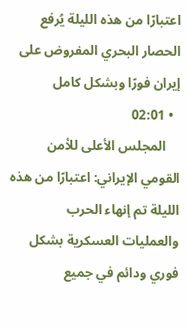اعتبارًا من هذه الليلة يُرفع الحصار البحري المفروض على إيران فورًا وبشكل كامل
  • 02:01
    المجلس الأعلى للأمن القومي الإيراني: اعتبارًا من هذه الليلة تم إنهاء الحرب والعمليات العسكرية بشكل فوري ودائم في جميع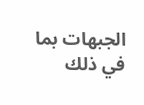الجبهات بما في ذلك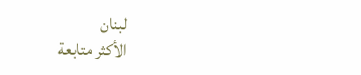لبنان
الأكثر متابعة